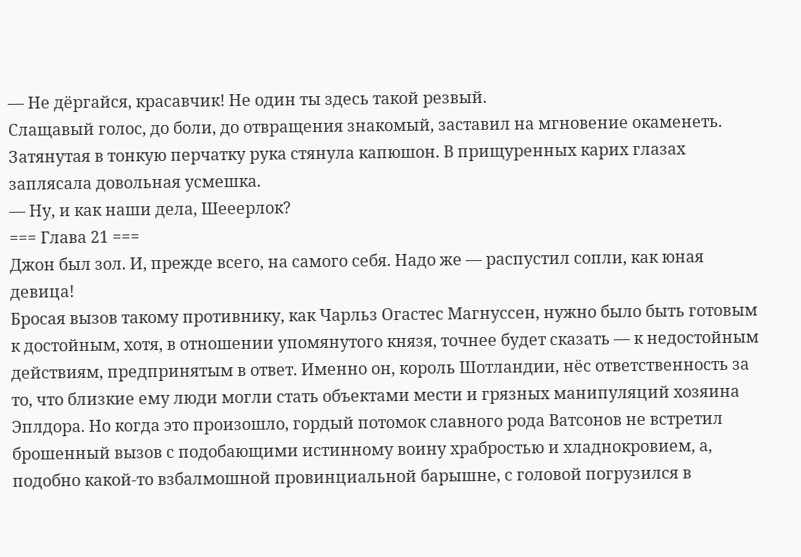— Не дёргайся, красавчик! Не один ты здесь такой резвый.
Слащавый голос, до боли, до отвращения знакомый, заставил на мгновение окаменеть.
Затянутая в тонкую перчатку рука стянула капюшон. В прищуренных карих глазах заплясала довольная усмешка.
— Ну, и как наши дела, Шееерлок?
=== Глава 21 ===
Джон был зол. И, прежде всего, на самого себя. Надо же — распустил сопли, как юная девица!
Бросая вызов такому противнику, как Чарльз Огастес Магнуссен, нужно было быть готовым к достойным, хотя, в отношении упомянутого князя, точнее будет сказать — к недостойным действиям, предпринятым в ответ. Именно он, король Шотландии, нёс ответственность за то, что близкие ему люди могли стать объектами мести и грязных манипуляций хозяина Эплдора. Но когда это произошло, гордый потомок славного рода Ватсонов не встретил брошенный вызов с подобающими истинному воину храбростью и хладнокровием, а, подобно какой-то взбалмошной провинциальной барышне, с головой погрузился в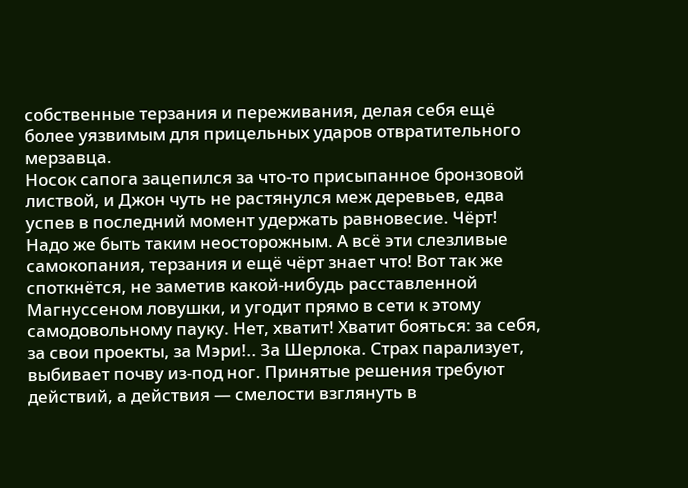собственные терзания и переживания, делая себя ещё более уязвимым для прицельных ударов отвратительного мерзавца.
Носок сапога зацепился за что-то присыпанное бронзовой листвой, и Джон чуть не растянулся меж деревьев, едва успев в последний момент удержать равновесие. Чёрт! Надо же быть таким неосторожным. А всё эти слезливые самокопания, терзания и ещё чёрт знает что! Вот так же споткнётся, не заметив какой-нибудь расставленной Магнуссеном ловушки, и угодит прямо в сети к этому самодовольному пауку. Нет, хватит! Хватит бояться: за себя, за свои проекты, за Мэри!.. За Шерлока. Страх парализует, выбивает почву из-под ног. Принятые решения требуют действий, а действия — смелости взглянуть в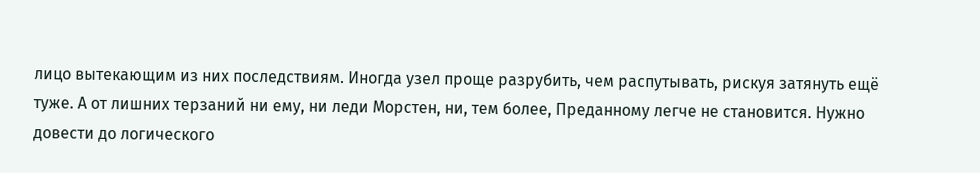лицо вытекающим из них последствиям. Иногда узел проще разрубить, чем распутывать, рискуя затянуть ещё туже. А от лишних терзаний ни ему, ни леди Морстен, ни, тем более, Преданному легче не становится. Нужно довести до логического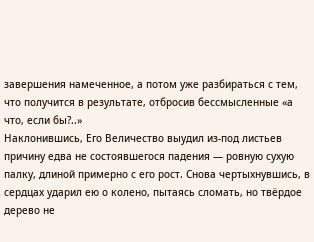завершения намеченное, а потом уже разбираться с тем, что получится в результате, отбросив бессмысленные «а что, если бы?..»
Наклонившись, Его Величество выудил из-под листьев причину едва не состоявшегося падения — ровную сухую палку, длиной примерно с его рост. Снова чертыхнувшись, в сердцах ударил ею о колено, пытаясь сломать, но твёрдое дерево не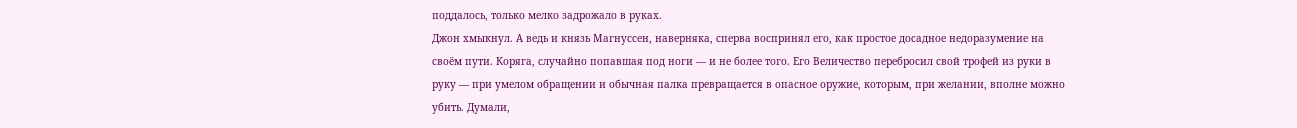поддалось, только мелко задрожало в руках.
Джон хмыкнул. А ведь и князь Магнуссен, наверняка, сперва воспринял его, как простое досадное недоразумение на своём пути. Коряга, случайно попавшая под ноги — и не более того. Его Величество перебросил свой трофей из руки в руку — при умелом обращении и обычная палка превращается в опасное оружие, которым, при желании, вполне можно убить. Думали,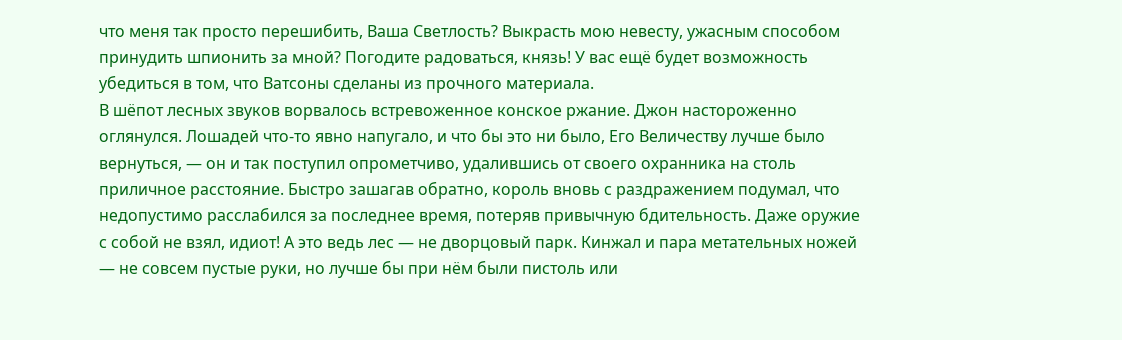что меня так просто перешибить, Ваша Светлость? Выкрасть мою невесту, ужасным способом принудить шпионить за мной? Погодите радоваться, князь! У вас ещё будет возможность убедиться в том, что Ватсоны сделаны из прочного материала.
В шёпот лесных звуков ворвалось встревоженное конское ржание. Джон настороженно оглянулся. Лошадей что-то явно напугало, и что бы это ни было, Его Величеству лучше было вернуться, — он и так поступил опрометчиво, удалившись от своего охранника на столь приличное расстояние. Быстро зашагав обратно, король вновь с раздражением подумал, что недопустимо расслабился за последнее время, потеряв привычную бдительность. Даже оружие с собой не взял, идиот! А это ведь лес — не дворцовый парк. Кинжал и пара метательных ножей — не совсем пустые руки, но лучше бы при нём были пистоль или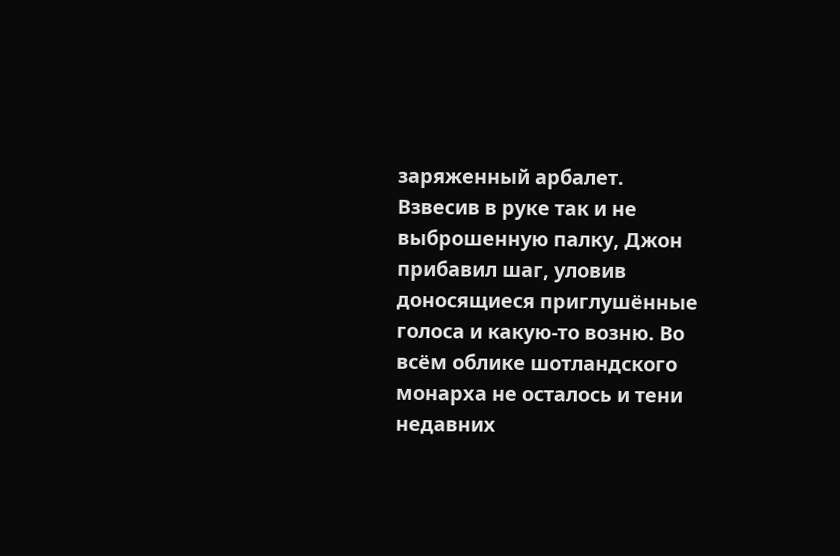заряженный арбалет.
Взвесив в руке так и не выброшенную палку, Джон прибавил шаг, уловив доносящиеся приглушённые голоса и какую-то возню. Во всём облике шотландского монарха не осталось и тени недавних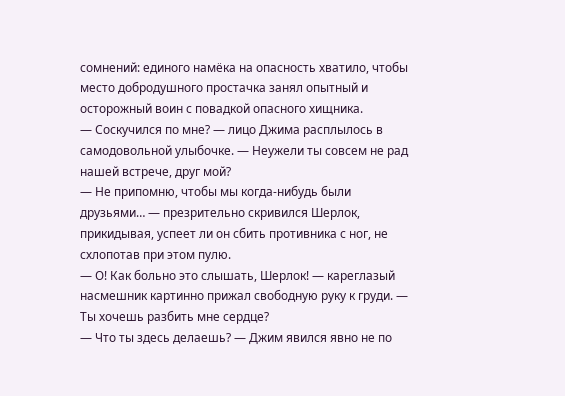сомнений: единого намёка на опасность хватило, чтобы место добродушного простачка занял опытный и осторожный воин с повадкой опасного хищника.
— Соскучился по мне? — лицо Джима расплылось в самодовольной улыбочке. — Неужели ты совсем не рад нашей встрече, друг мой?
— Не припомню, чтобы мы когда-нибудь были друзьями… — презрительно скривился Шерлок, прикидывая, успеет ли он сбить противника с ног, не схлопотав при этом пулю.
— О! Как больно это слышать, Шерлок! — кареглазый насмешник картинно прижал свободную руку к груди. — Ты хочешь разбить мне сердце?
— Что ты здесь делаешь? — Джим явился явно не по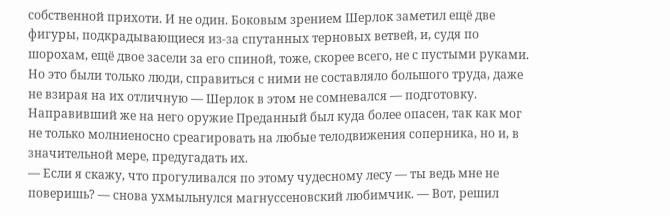собственной прихоти. И не один. Боковым зрением Шерлок заметил ещё две фигуры, подкрадывающиеся из-за спутанных терновых ветвей, и, судя по шорохам, ещё двое засели за его спиной, тоже, скорее всего, не с пустыми руками. Но это были только люди, справиться с ними не составляло большого труда, даже не взирая на их отличную — Шерлок в этом не сомневался — подготовку. Направивший же на него оружие Преданный был куда более опасен, так как мог не только молниеносно среагировать на любые телодвижения соперника, но и, в значительной мере, предугадать их.
— Если я скажу, что прогуливался по этому чудесному лесу — ты ведь мне не поверишь? — снова ухмыльнулся магнуссеновский любимчик. — Вот, решил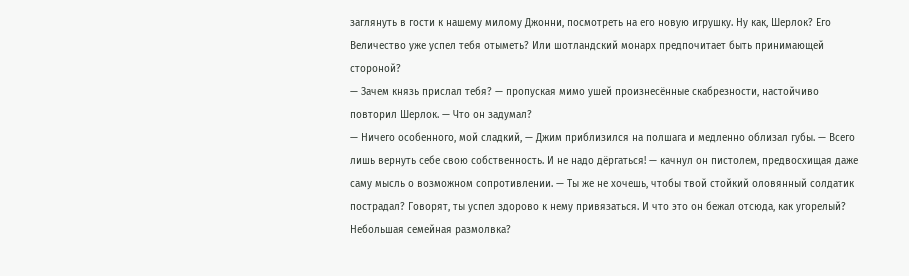заглянуть в гости к нашему милому Джонни, посмотреть на его новую игрушку. Ну как, Шерлок? Его Величество уже успел тебя отыметь? Или шотландский монарх предпочитает быть принимающей стороной?
— Зачем князь прислал тебя? — пропуская мимо ушей произнесённые скабрезности, настойчиво повторил Шерлок. — Что он задумал?
— Ничего особенного, мой сладкий, — Джим приблизился на полшага и медленно облизал губы. — Всего лишь вернуть себе свою собственность. И не надо дёргаться! — качнул он пистолем, предвосхищая даже саму мысль о возможном сопротивлении. — Ты же не хочешь, чтобы твой стойкий оловянный солдатик пострадал? Говорят, ты успел здорово к нему привязаться. И что это он бежал отсюда, как угорелый? Небольшая семейная размолвка?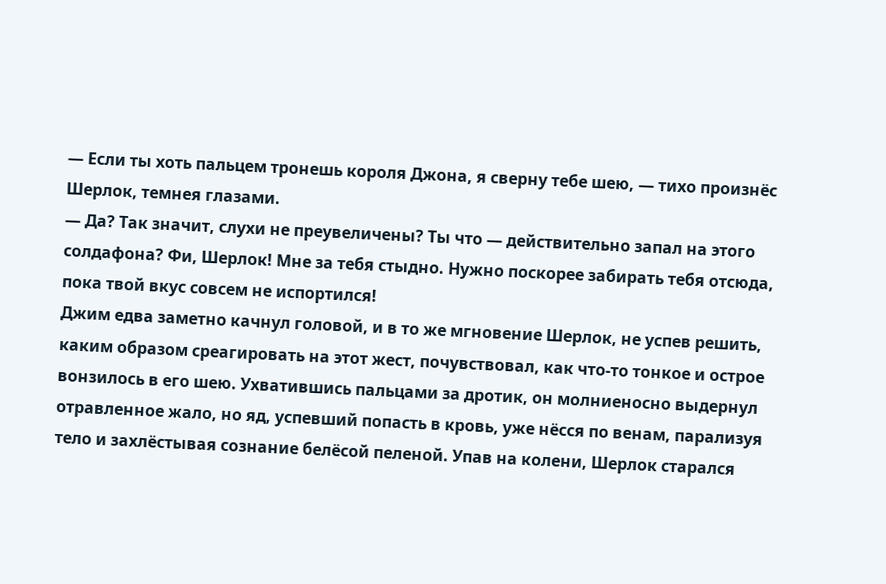— Если ты хоть пальцем тронешь короля Джона, я сверну тебе шею, — тихо произнёс Шерлок, темнея глазами.
— Да? Так значит, слухи не преувеличены? Ты что — действительно запал на этого солдафона? Фи, Шерлок! Мне за тебя стыдно. Нужно поскорее забирать тебя отсюда, пока твой вкус совсем не испортился!
Джим едва заметно качнул головой, и в то же мгновение Шерлок, не успев решить, каким образом среагировать на этот жест, почувствовал, как что-то тонкое и острое вонзилось в его шею. Ухватившись пальцами за дротик, он молниеносно выдернул отравленное жало, но яд, успевший попасть в кровь, уже нёсся по венам, парализуя тело и захлёстывая сознание белёсой пеленой. Упав на колени, Шерлок старался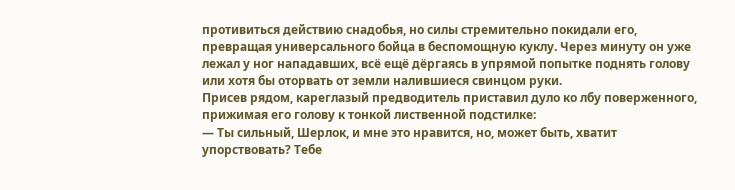противиться действию снадобья, но силы стремительно покидали его, превращая универсального бойца в беспомощную куклу. Через минуту он уже лежал у ног нападавших, всё ещё дёргаясь в упрямой попытке поднять голову или хотя бы оторвать от земли налившиеся свинцом руки.
Присев рядом, кареглазый предводитель приставил дуло ко лбу поверженного, прижимая его голову к тонкой лиственной подстилке:
— Ты сильный, Шерлок, и мне это нравится, но, может быть, хватит упорствовать? Тебе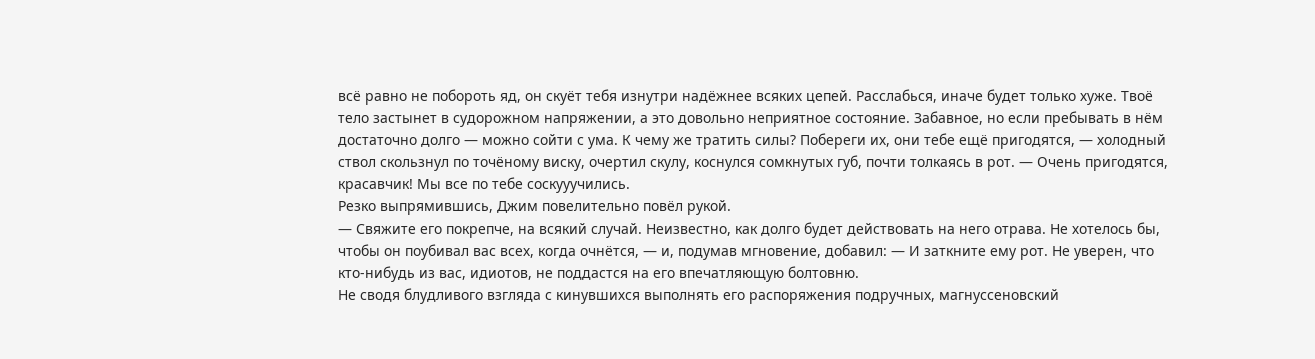всё равно не побороть яд, он скуёт тебя изнутри надёжнее всяких цепей. Расслабься, иначе будет только хуже. Твоё тело застынет в судорожном напряжении, а это довольно неприятное состояние. Забавное, но если пребывать в нём достаточно долго — можно сойти с ума. К чему же тратить силы? Побереги их, они тебе ещё пригодятся, — холодный ствол скользнул по точёному виску, очертил скулу, коснулся сомкнутых губ, почти толкаясь в рот. — Очень пригодятся, красавчик! Мы все по тебе соскууучились.
Резко выпрямившись, Джим повелительно повёл рукой.
— Свяжите его покрепче, на всякий случай. Неизвестно, как долго будет действовать на него отрава. Не хотелось бы, чтобы он поубивал вас всех, когда очнётся, — и, подумав мгновение, добавил: — И заткните ему рот. Не уверен, что кто-нибудь из вас, идиотов, не поддастся на его впечатляющую болтовню.
Не сводя блудливого взгляда с кинувшихся выполнять его распоряжения подручных, магнуссеновский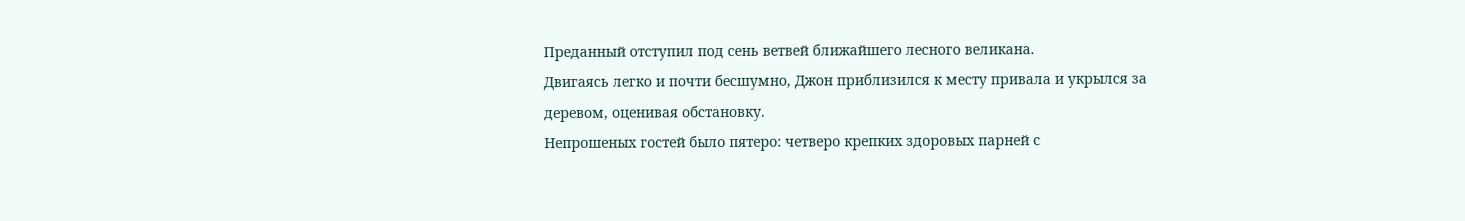Преданный отступил под сень ветвей ближайшего лесного великана.
Двигаясь легко и почти бесшумно, Джон приблизился к месту привала и укрылся за деревом, оценивая обстановку.
Непрошеных гостей было пятеро: четверо крепких здоровых парней с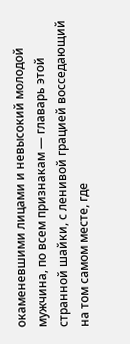окаменевшими лицами и невысокий молодой мужчина, по всем признакам — главарь этой странной шайки, с ленивой грацией восседающий на том самом месте, где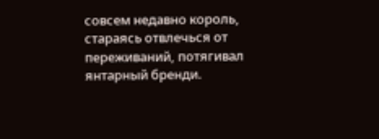совсем недавно король, стараясь отвлечься от переживаний, потягивал янтарный бренди.